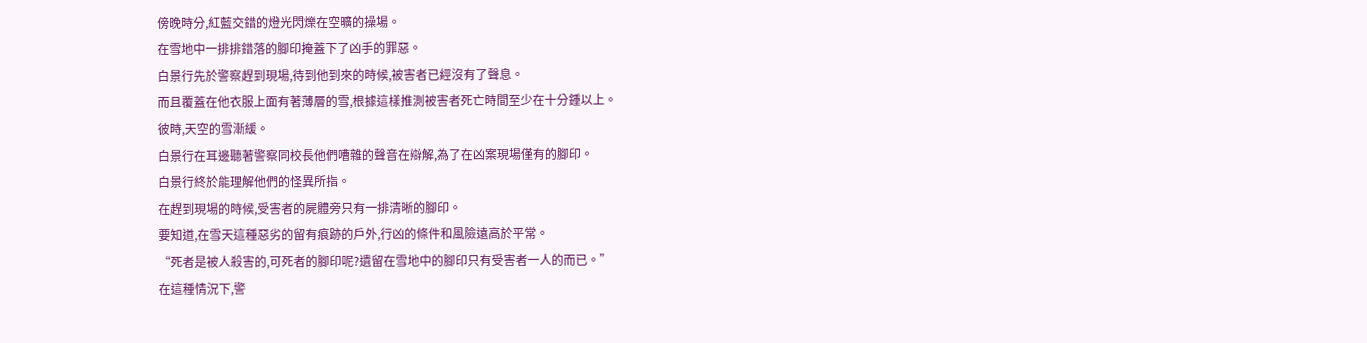傍晚時分,紅藍交錯的燈光閃爍在空曠的操場。
在雪地中一排排錯落的腳印掩蓋下了凶手的罪惡。
白景行先於警察趕到現場,待到他到來的時候,被害者已經沒有了聲息。
而且覆蓋在他衣服上面有著薄層的雪,根據這樣推測被害者死亡時間至少在十分鍾以上。
彼時,天空的雪漸緩。
白景行在耳邊聽著警察同校長他們嘈雜的聲音在辯解,為了在凶案現場僅有的腳印。
白景行終於能理解他們的怪異所指。
在趕到現場的時候,受害者的屍體旁只有一排清晰的腳印。
要知道,在雪天這種惡劣的留有痕跡的戶外,行凶的條件和風險遠高於平常。
“死者是被人殺害的,可死者的腳印呢?遺留在雪地中的腳印只有受害者一人的而已。”
在這種情況下,警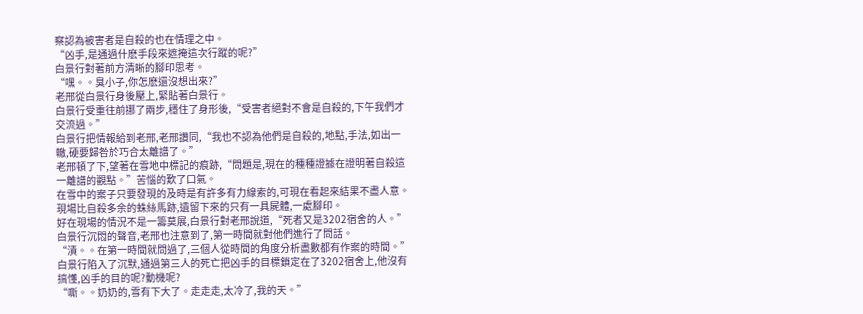察認為被害者是自殺的也在情理之中。
“凶手,是通過什麽手段來遮掩這次行蹤的呢?”
白景行對著前方清晰的腳印思考。
“嘿。。臭小子,你怎麽還沒想出來?”
老邢從白景行身後壓上,緊貼著白景行。
白景行受重往前挪了兩步,穩住了身形後,“受害者絕對不會是自殺的,下午我們才交流過。”
白景行把情報給到老邢,老邢讚同,“我也不認為他們是自殺的,地點,手法,如出一轍,硬要歸咎於巧合太離譜了。”
老邢頓了下,望著在雪地中標記的痕跡,“問題是,現在的種種證據在證明著自殺這一離譜的觀點。”苦惱的歎了口氣。
在雪中的案子只要發現的及時是有許多有力線索的,可現在看起來結果不盡人意。
現場比自殺多余的蛛絲馬跡,遺留下來的只有一具屍體,一處腳印。
好在現場的情況不是一籌莫展,白景行對老邢說道,“死者又是3202宿舍的人。”
白景行沉悶的聲音,老邢也注意到了,第一時間就對他們進行了問話。
“漬。。在第一時間就問過了,三個人從時間的角度分析盡數都有作案的時間。”
白景行陷入了沉默,通過第三人的死亡把凶手的目標鎖定在了3202宿舍上,他沒有搞懂,凶手的目的呢?動機呢?
“嘶。。奶奶的,雪有下大了。走走走,太冷了,我的天。”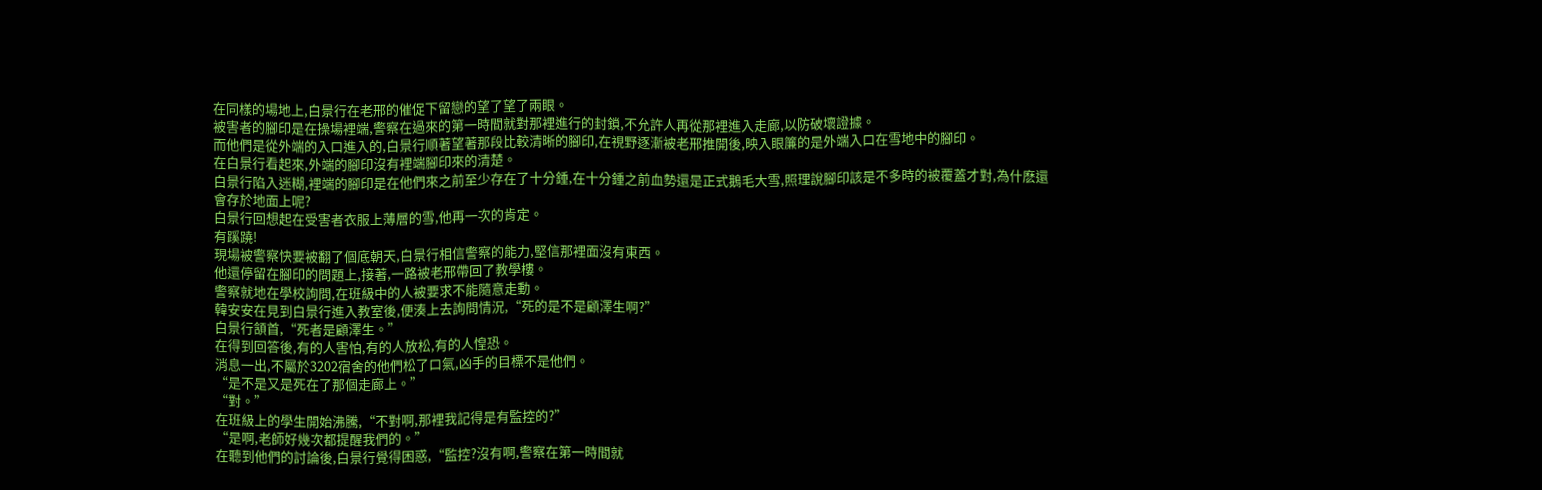在同樣的場地上,白景行在老邢的催促下留戀的望了望了兩眼。
被害者的腳印是在操場裡端,警察在過來的第一時間就對那裡進行的封鎖,不允許人再從那裡進入走廊,以防破壞證據。
而他們是從外端的入口進入的,白景行順著望著那段比較清晰的腳印,在視野逐漸被老邢推開後,映入眼簾的是外端入口在雪地中的腳印。
在白景行看起來,外端的腳印沒有裡端腳印來的清楚。
白景行陷入迷糊,裡端的腳印是在他們來之前至少存在了十分鍾,在十分鍾之前血勢還是正式鵝毛大雪,照理說腳印該是不多時的被覆蓋才對,為什麽還會存於地面上呢?
白景行回想起在受害者衣服上薄層的雪,他再一次的肯定。
有蹊蹺!
現場被警察快要被翻了個底朝天,白景行相信警察的能力,堅信那裡面沒有東西。
他還停留在腳印的問題上,接著,一路被老邢帶回了教學樓。
警察就地在學校詢問,在班級中的人被要求不能隨意走動。
韓安安在見到白景行進入教室後,便湊上去詢問情況,“死的是不是顧澤生啊?”
白景行頷首,“死者是顧澤生。”
在得到回答後,有的人害怕,有的人放松,有的人惶恐。
消息一出,不屬於3202宿舍的他們松了口氣,凶手的目標不是他們。
“是不是又是死在了那個走廊上。”
“對。”
在班級上的學生開始沸騰,“不對啊,那裡我記得是有監控的?”
“是啊,老師好幾次都提醒我們的。”
在聽到他們的討論後,白景行覺得困惑,“監控?沒有啊,警察在第一時間就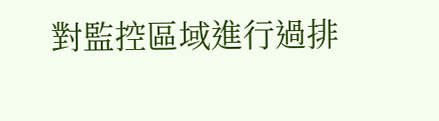對監控區域進行過排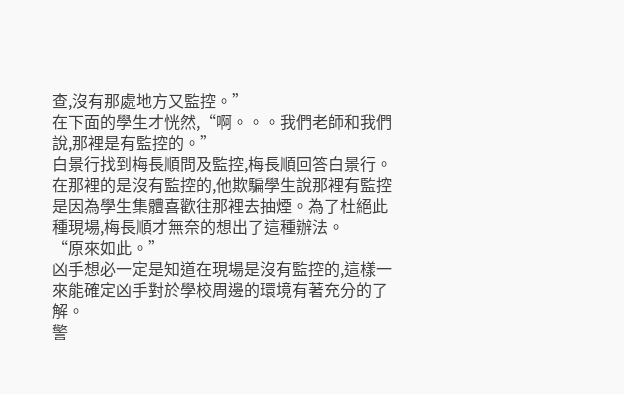查,沒有那處地方又監控。”
在下面的學生才恍然,“啊。。。我們老師和我們說,那裡是有監控的。”
白景行找到梅長順問及監控,梅長順回答白景行。
在那裡的是沒有監控的,他欺騙學生說那裡有監控是因為學生集體喜歡往那裡去抽煙。為了杜絕此種現場,梅長順才無奈的想出了這種辦法。
“原來如此。”
凶手想必一定是知道在現場是沒有監控的,這樣一來能確定凶手對於學校周邊的環境有著充分的了解。
警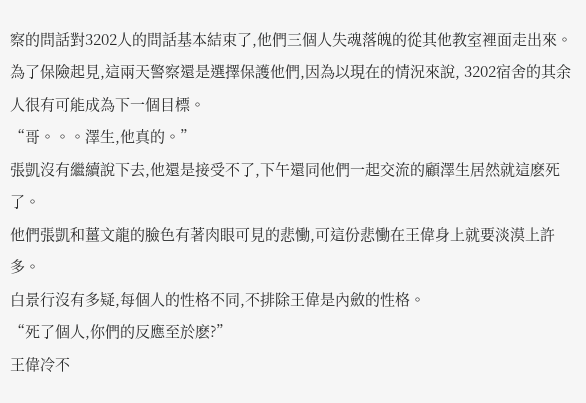察的問話對3202人的問話基本結束了,他們三個人失魂落魄的從其他教室裡面走出來。
為了保險起見,這兩天警察還是選擇保護他們,因為以現在的情況來說, 3202宿舍的其余人很有可能成為下一個目標。
“哥。。。澤生,他真的。”
張凱沒有繼續說下去,他還是接受不了,下午還同他們一起交流的顧澤生居然就這麽死了。
他們張凱和薑文龍的臉色有著肉眼可見的悲慟,可這份悲慟在王偉身上就要淡漠上許多。
白景行沒有多疑,每個人的性格不同,不排除王偉是內斂的性格。
“死了個人,你們的反應至於麽?”
王偉冷不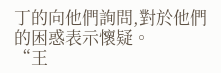丁的向他們詢問,對於他們的困惑表示懷疑。
“王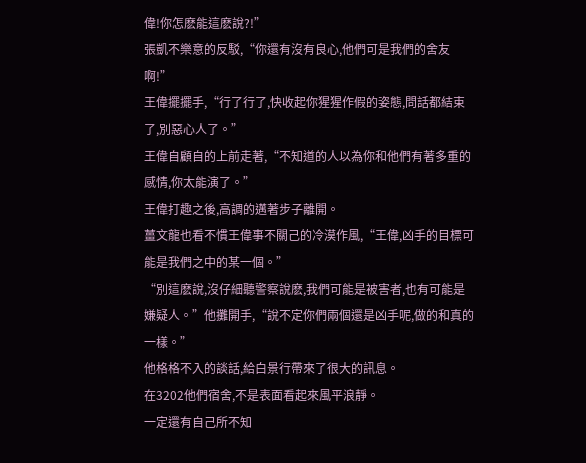偉!你怎麽能這麽說?!”
張凱不樂意的反駁,“你還有沒有良心,他們可是我們的舍友啊!”
王偉擺擺手,“行了行了,快收起你猩猩作假的姿態,問話都結束了,別惡心人了。”
王偉自顧自的上前走著,“不知道的人以為你和他們有著多重的感情,你太能演了。”
王偉打趣之後,高調的邁著步子離開。
薑文龍也看不慣王偉事不關己的冷漠作風,“王偉,凶手的目標可能是我們之中的某一個。”
“別這麽說,沒仔細聽警察說麽,我們可能是被害者,也有可能是嫌疑人。”他攤開手,“說不定你們兩個還是凶手呢,做的和真的一樣。”
他格格不入的談話,給白景行帶來了很大的訊息。
在3202他們宿舍,不是表面看起來風平浪靜。
一定還有自己所不知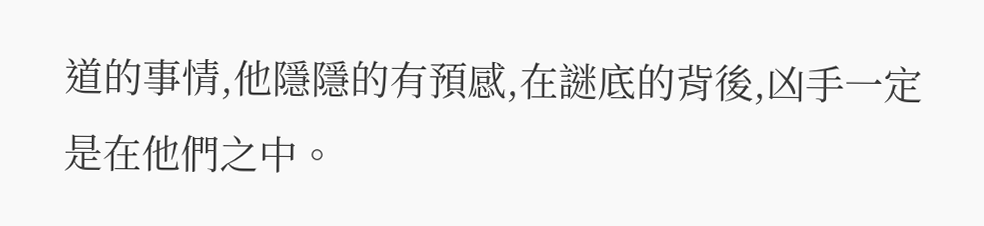道的事情,他隱隱的有預感,在謎底的背後,凶手一定是在他們之中。